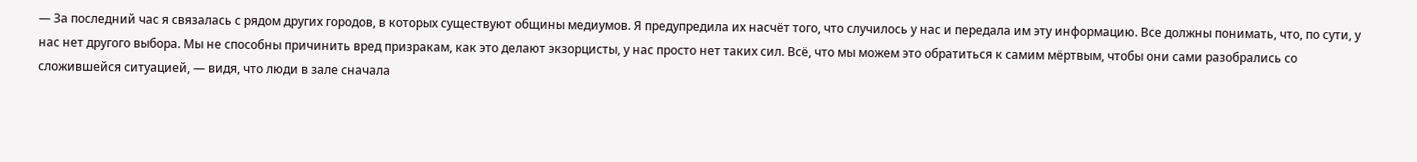— За последний час я связалась с рядом других городов, в которых существуют общины медиумов. Я предупредила их насчёт того, что случилось у нас и передала им эту информацию. Все должны понимать, что, по сути, у нас нет другого выбора. Мы не способны причинить вред призракам, как это делают экзорцисты, у нас просто нет таких сил. Всё, что мы можем это обратиться к самим мёртвым, чтобы они сами разобрались со сложившейся ситуацией, — видя, что люди в зале сначала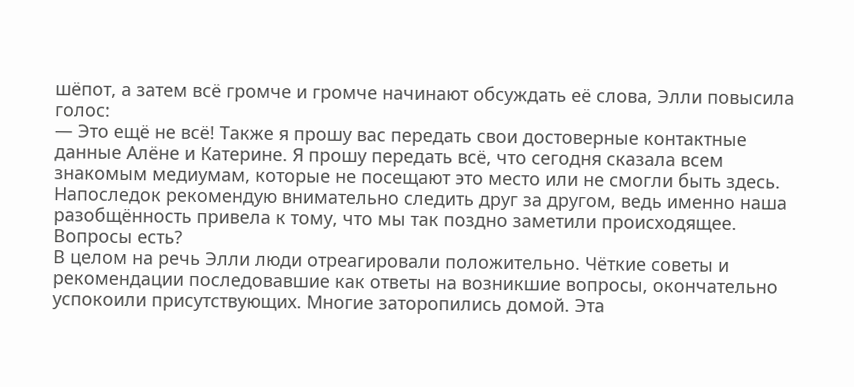шёпот, а затем всё громче и громче начинают обсуждать её слова, Элли повысила голос:
— Это ещё не всё! Также я прошу вас передать свои достоверные контактные данные Алёне и Катерине. Я прошу передать всё, что сегодня сказала всем знакомым медиумам, которые не посещают это место или не смогли быть здесь. Напоследок рекомендую внимательно следить друг за другом, ведь именно наша разобщённость привела к тому, что мы так поздно заметили происходящее. Вопросы есть?
В целом на речь Элли люди отреагировали положительно. Чёткие советы и рекомендации последовавшие как ответы на возникшие вопросы, окончательно успокоили присутствующих. Многие заторопились домой. Эта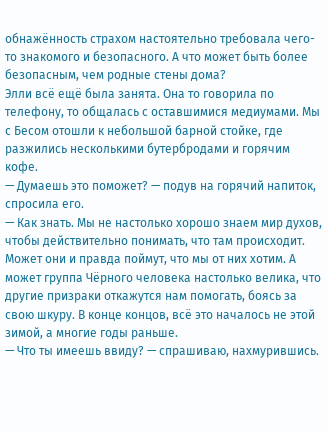обнажённость страхом настоятельно требовала чего-то знакомого и безопасного. А что может быть более безопасным, чем родные стены дома?
Элли всё ещё была занята. Она то говорила по телефону, то общалась с оставшимися медиумами. Мы с Бесом отошли к небольшой барной стойке, где разжились несколькими бутербродами и горячим кофе.
— Думаешь это поможет? — подув на горячий напиток, спросила его.
— Как знать. Мы не настолько хорошо знаем мир духов, чтобы действительно понимать, что там происходит. Может они и правда поймут, что мы от них хотим. А может группа Чёрного человека настолько велика, что другие призраки откажутся нам помогать, боясь за свою шкуру. В конце концов, всё это началось не этой зимой, а многие годы раньше.
— Что ты имеешь ввиду? — спрашиваю, нахмурившись.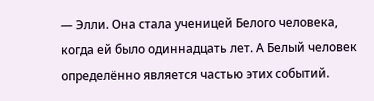— Элли. Она стала ученицей Белого человека, когда ей было одиннадцать лет. А Белый человек определённо является частью этих событий.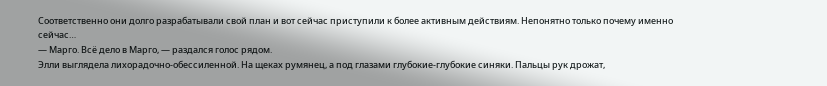Соответственно они долго разрабатывали свой план и вот сейчас приступили к более активным действиям. Непонятно только почему именно сейчас…
— Марго. Всё дело в Марго, — раздался голос рядом.
Элли выглядела лихорадочно-обессиленной. На щеках румянец, а под глазами глубокие-глубокие синяки. Пальцы рук дрожат,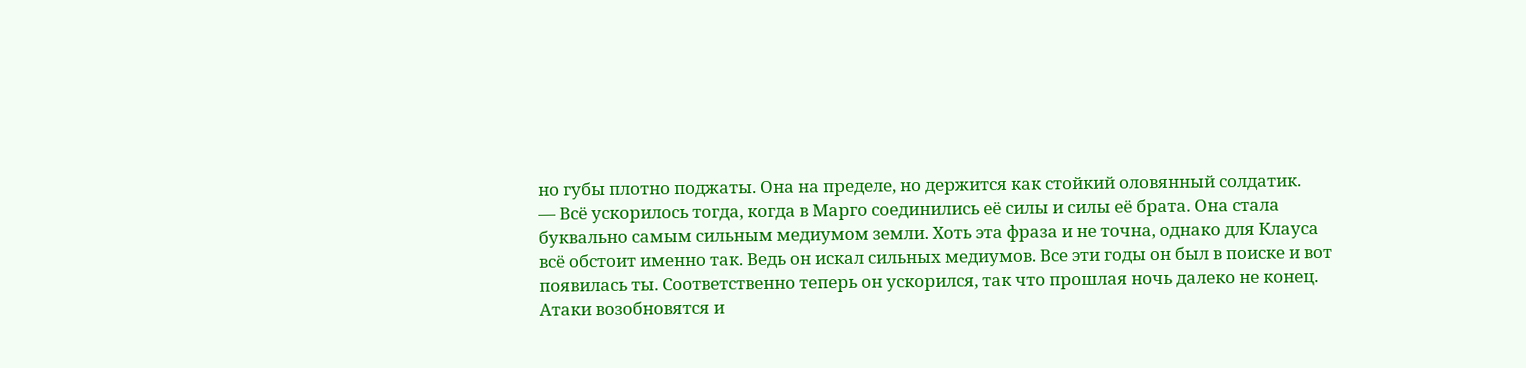но губы плотно поджаты. Она на пределе, но держится как стойкий оловянный солдатик.
— Всё ускорилось тогда, когда в Марго соединились её силы и силы её брата. Она стала буквально самым сильным медиумом земли. Хоть эта фраза и не точна, однако для Клауса всё обстоит именно так. Ведь он искал сильных медиумов. Все эти годы он был в поиске и вот появилась ты. Соответственно теперь он ускорился, так что прошлая ночь далеко не конец. Атаки возобновятся и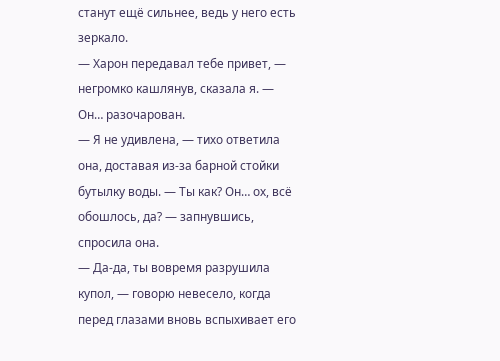станут ещё сильнее, ведь у него есть зеркало.
— Харон передавал тебе привет, — негромко кашлянув, сказала я. — Он… разочарован.
— Я не удивлена, — тихо ответила она, доставая из-за барной стойки бутылку воды. — Ты как? Он… ох, всё обошлось, да? — запнувшись, спросила она.
— Да-да, ты вовремя разрушила купол, — говорю невесело, когда перед глазами вновь вспыхивает его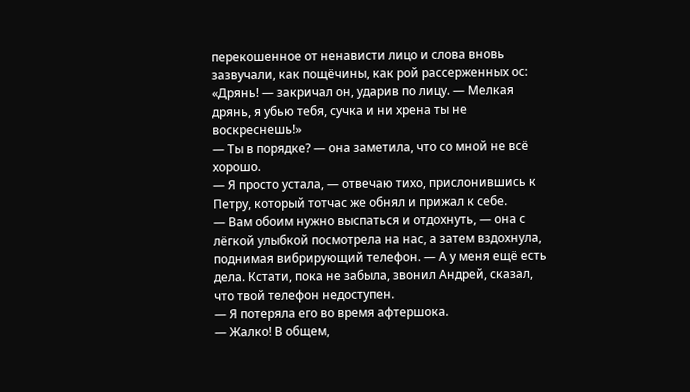перекошенное от ненависти лицо и слова вновь зазвучали, как пощёчины, как рой рассерженных ос: «Дрянь! — закричал он, ударив по лицу. — Мелкая дрянь, я убью тебя, сучка и ни хрена ты не воскреснешь!»
— Ты в порядке? — она заметила, что со мной не всё хорошо.
— Я просто устала, — отвечаю тихо, прислонившись к Петру, который тотчас же обнял и прижал к себе.
— Вам обоим нужно выспаться и отдохнуть, — она с лёгкой улыбкой посмотрела на нас, а затем вздохнула, поднимая вибрирующий телефон. — А у меня ещё есть дела. Кстати, пока не забыла, звонил Андрей, сказал, что твой телефон недоступен.
— Я потеряла его во время афтершока.
— Жалко! В общем,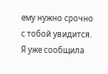ему нужно срочно с тобой увидится. Я уже сообщила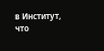в Институт, что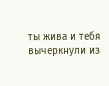ты жива и тебя вычеркнули из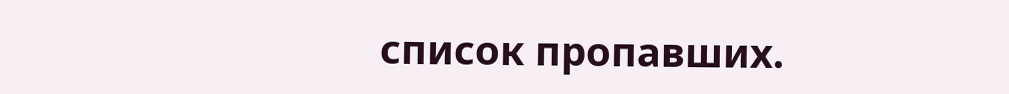список пропавших.